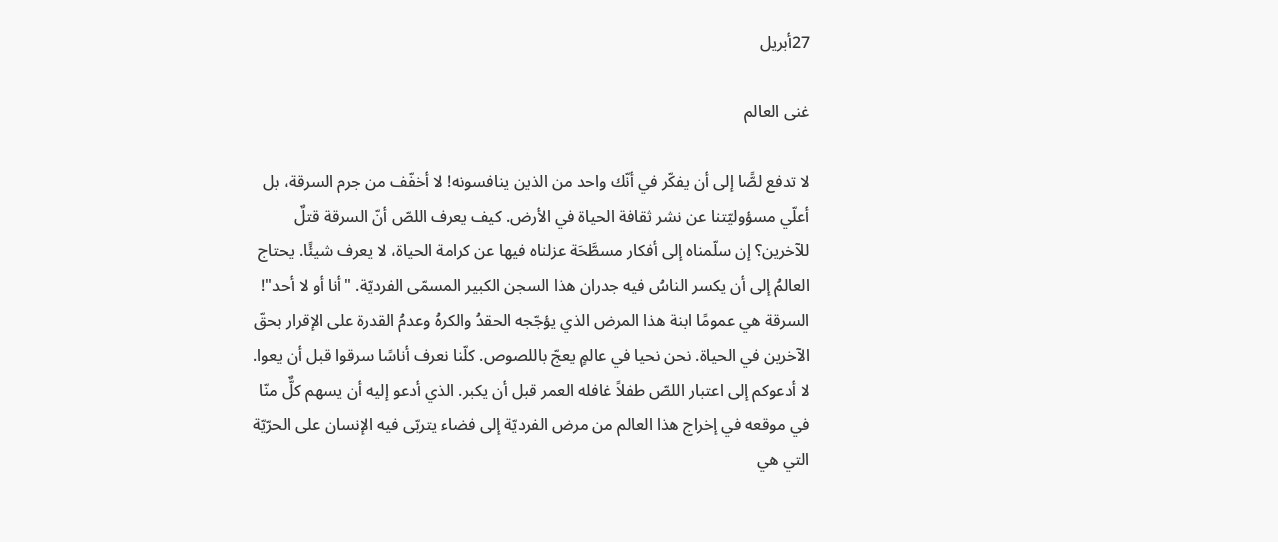27أبريل

غنى العالم

لا تدفع لصًّا إلى أن يفكّر في أنّك واحد من الذين ينافسونه! لا أخفّف من جرم السرقة، بل أعلّي مسؤوليّتنا عن نشر ثقافة الحياة في الأرض. كيف يعرف اللصّ أنّ السرقة قتلٌ للآخرين؟ إن سلّمناه إلى أفكار مسطَّحَة عزلناه فيها عن كرامة الحياة، لا يعرف شيئًا. يحتاج العالمُ إلى أن يكسر الناسُ فيه جدران هذا السجن الكبير المسمّى الفرديّة. "أنا أو لا أحد"! السرقة هي عمومًا ابنة هذا المرض الذي يؤجّجه الحقدُ والكرهُ وعدمُ القدرة على الإقرار بحقّ الآخرين في الحياة. نحن نحيا في عالمٍ يعجّ باللصوص. كلّنا نعرف أناسًا سرقوا قبل أن يعوا. لا أدعوكم إلى اعتبار اللصّ طفلاً غافله العمر قبل أن يكبر. الذي أدعو إليه أن يسهم كلٌّ منّا في موقعه في إخراج هذا العالم من مرض الفرديّة إلى فضاء يتربّى فيه الإنسان على الحرّيّة التي هي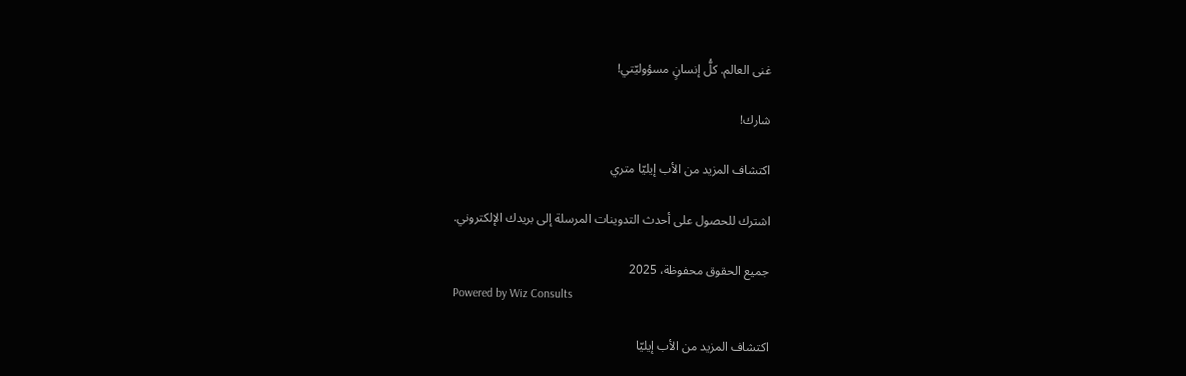غنى العالم. كلُّ إنسانٍ مسؤوليّتي!

شارك!

اكتشاف المزيد من الأب إيليّا متري

اشترك للحصول على أحدث التدوينات المرسلة إلى بريدك الإلكتروني.

جميع الحقوق محفوظة، 2025
Powered by Wiz Consults

اكتشاف المزيد من الأب إيليّا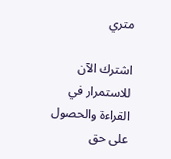متري

اشترك الآن للاستمرار في القراءة والحصول على حق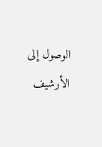الوصول إلى الأرشيف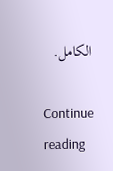الكامل.

Continue reading